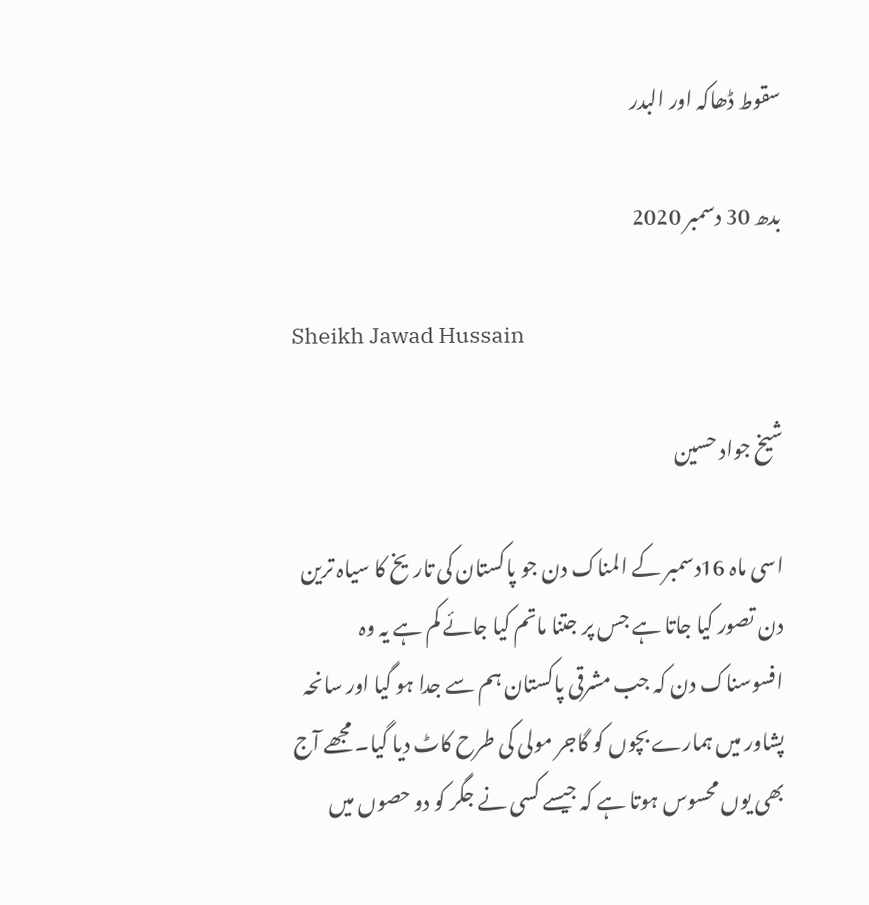سقوط ڈھاکہ اور البدر

بدھ 30 دسمبر 2020

Sheikh Jawad Hussain

شیخ جواد حسین

اسی ماہ 16دسمبر کے المناک دن جو پاکستان کی تاریخ کا سیاہ ترین دن تصور کیا جاتا ہے جس پر جتنا ماتم کیا جائے کم ہے یہ وہ افسوسناک دن کہ جب مشرقی پاکستان ہم سے جدا ہو گیا اور سانحہ پشاور میں ہمارے بچوں کو گاجر مولی کی طرح کاٹ دیا گیا۔ مجھے آج بھی یوں محسوس ہوتا ہے کہ جیسے کسی نے جگر کو دو حصوں میں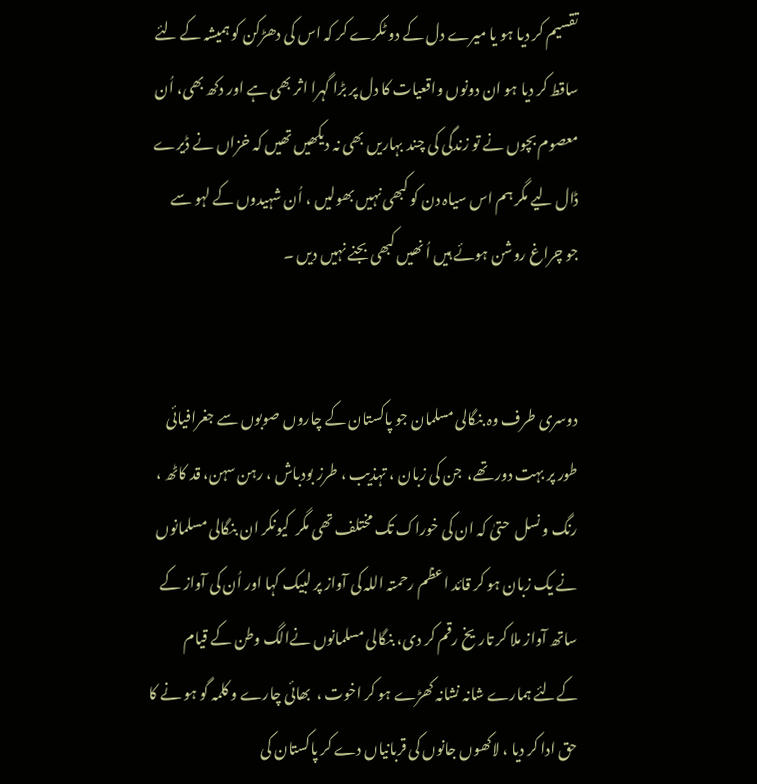تقسیم کر دیا ہو یا میرے دل کے دو ٹکرے کر کہ اس کی دھڑکن کو ہمیشہ کے لئے ساقط کر دیا ہو ان دونوں واقعیات کا دل پر بڑا گہرا اثر بھی ہے اور دکھ بھی، اُن معصوم بچوں نے تو زندگی کی چند بہاریں بھی نہ دیکھیں تھیں کہ خزاں نے ڈیرے ڈال لیے مگر ہم اس سیاہ دن کو کبھی نہیں بھولیں ، اُن شہیدوں کے لہو سے جو چراغ روشن ہوئے ہیں اُ نھیں کبھی بجنے نہیں دیں ۔


دوسری طرف وہ بنگالی مسلمان جو پاکستان کے چاروں صوبوں سے جغرافیائی طور پر بہت دور تھے،  جن کی زبان ، تہذیب ، طرز بودباش ، رہن سہن، قد کاٹھ ، رنگ و نسل  حتیٰ کہ ان کی خوراک تک مختلف تھی مگر  کیونکر ان بنگالی مسلمانوں نے یک زبان ہو کر قائد اعظم رحمتہ اللہ کی آواز پر لبیک کہا اور اُن کی آواز کے ساتھ آواز ملا کر تاریخ رقم کر دی، بنگالی مسلمانوں نےالگ وطن کے قیام کےلئے ہمارے شانہ نشانہ کھڑے ہو کر اخوت ،  بھائی چارے و کلمہ گو ہو نے کا حق ادا کر دیا ، لاکھوں جانوں کی قربانیاں دے کر پاکستان کی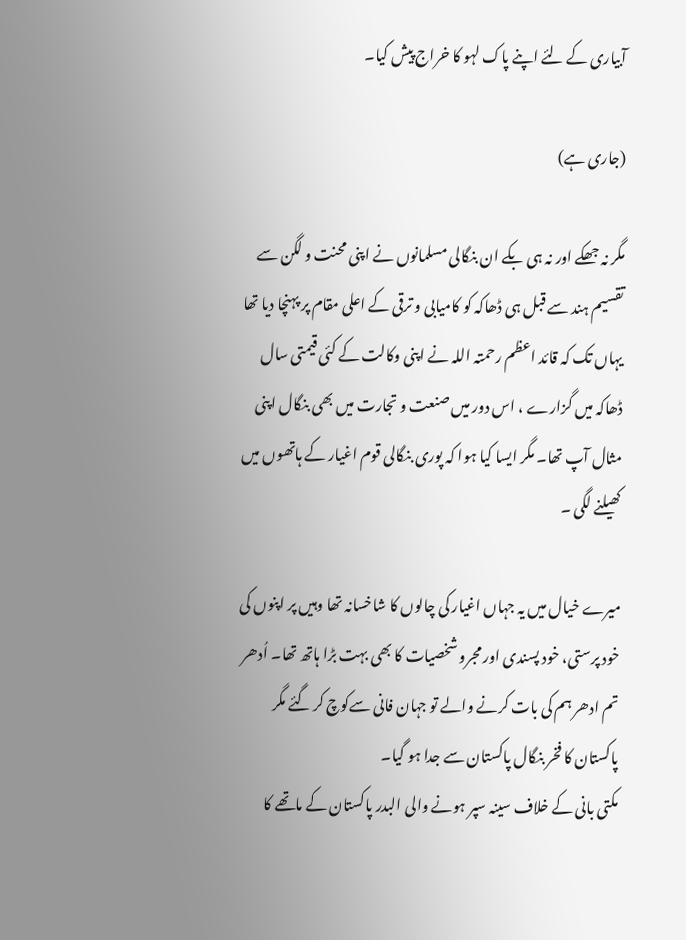آبیاری کے لئے اپنے پاک لہو کا خراج پیش کیا۔

(جاری ہے)

مگر نہ جھکے اور نہ ہی بکے ان بنگالی مسلمانوں نے اپنی محنت و لگن سے تقسیم ہند سے قبل ہی ڈھاکہ کو کامیابی و ترقی کے اعلی مقام پر پہنچا دیا تھا یہاں تک کہ قائد اعظم رحمتہ اللہ نے اپنی وکالت کے کئی قیمتی سال ڈھاکہ میں گزارے ، اس دور میں صنعت و تجارت میں بھی بنگال اپنی مثال آپ تھا۔ مگر ایسا کیا ہوا کہ پوری بنگالی قوم اغیار کے ہاتھوں میں کھیلنے لگی ۔

میرے خیال میں یہ جہاں اغیار کی چالوں کا شاخسانہ تھا وہیں پر اپنوں کی خود پرستی، خود پسندی اور مجرو شخصیات کا بھی بہت بڑا ہاتھ تھا۔ اُدھر تم ادھر ہم کی بات کرنے والے تو جہان فانی سےکوچ کر گئے مگر پاکستان کا فخر بنگال پاکستان سے جدا ہو گیا۔
مکتی بانی کے خلاف سینہ سپر ہونے والی البدر پاکستان کے ماتھے کا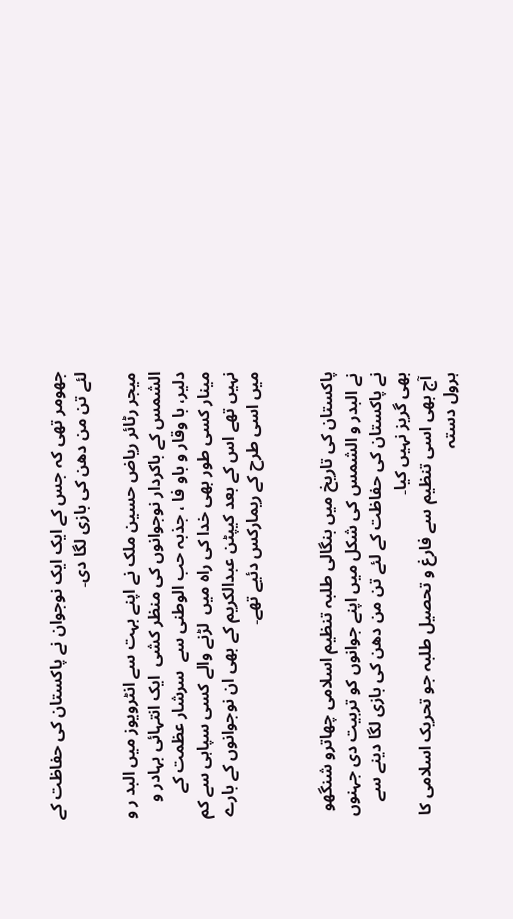جھومر تھی کہ جس کے ایک ایک نوجوان نے پاکستان کی حفاظت کے لئے تن من دھن کی بازی لگا دی۔

میجر رٹائر ریاض حسین ملک نے اپنے بہت سے انٹرویوز میں البد ر و الشمس کے باکردار نوجوانوں کی منظر کشی  ایک انتہائی بہادر و دلیر، با وقار و باو فا ، جذبہ حب الوطنی سے  سرشار عظمت کے مینار کسی طور بھی خدا کی راہ میں  لڑنے والے کسی سپاہی سے کم نہیں تھے اس کے بعد کیپٹن عبدالکریم کے بھی ان نوجوانوں کے بارے میں اسی طرح کے ریمارکس دئیے تھے۔


پاکستان کی تاریخ میں بنگالی طلبہ تنظیم اسلامی چھاترو شنگھو نے البدر و الشمس کی شکل میں اپنے جوانوں کو تربیت دی جہنوں نے پاکستان کی حفاظت کے لئے تن من دھن کی بازی لگا دینے سے بھی گریز نہیں کیا۔
 آج بھی اسی تنظیم سے فارغ و تحصیل طلبہ جو تحریک اسلامی کا  ہرول دستہ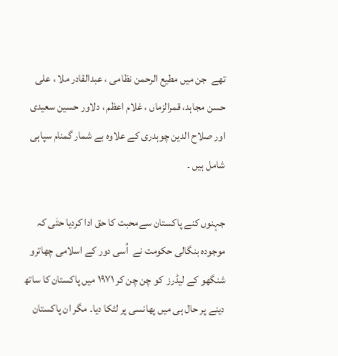تھے  جن میں مطیع الرحمن نظامی ، عبدالقادر ملا ، علی حسن مجاہد، قمرالزماں ، غلام اعظم ، دلاور حسین سعیدی اور صلاح الدین چوہدری کے علاوہ بے شمار گمنام سپاہی شامل ہیں ۔

جہنوں کنے پاکستان سےمحبت کا حق ادا کردیا حتٰی کہ موجودہ بنگالی حکومت نے  اُسی دور کے اسلامی چھاترو شنگھو کے لیڈرز  کو چن چن کر ۱۹۷۱ میں پاکستان کا ساتھ دینے پر حال ہی میں پھانسی پر لٹکا دیا۔ مگر ان پاکستان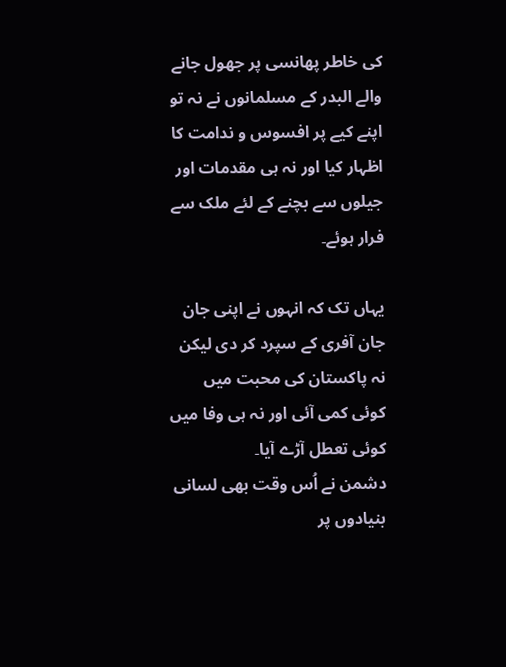کی خاطر پھانسی پر جھول جانے والے البدر کے مسلمانوں نے نہ تو اپنے کیے پر افسوس و ندامت کا اظہار کیا اور نہ ہی مقدمات اور جیلوں سے بچنے کے لئے ملک سے فرار ہوئے۔

یہاں تک کہ انہوں نے اپنی جان جان آفری کے سپرد کر دی لیکن نہ پاکستان کی محبت میں کوئی کمی آئی اور نہ ہی وفا میں کوئی تعطل آڑے آیا۔
دشمن نے اُس وقت بھی لسانی بنیادوں پر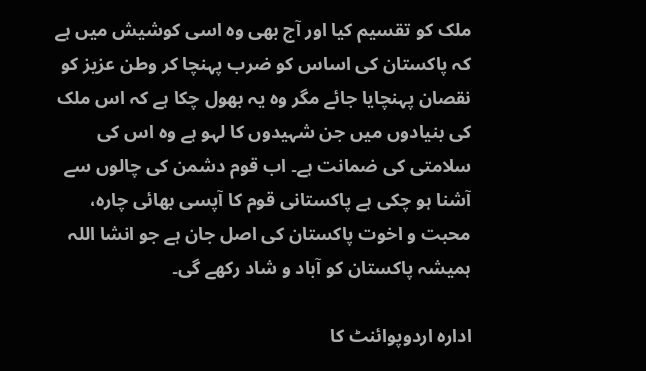ملک کو تقسیم کیا اور آج بھی وہ اسی کوشیش میں ہے کہ پاکستان کی اساس کو ضرب پہنچا کر وطن عزیز کو نقصان پہنچایا جائے مگر وہ یہ بھول چکا ہے کہ اس ملک کی بنیادوں میں جن شہیدوں کا لہو ہے وہ اس کی سلامتی کی ضمانت ہے۔ اب قوم دشمن کی چالوں سے آشنا ہو چکی ہے پاکستانی قوم کا آپسی بھائی چارہ، محبت و اخوت پاکستان کی اصل جان ہے جو انشا اللہ ہمیشہ پاکستان کو آباد و شاد رکھے گی۔

ادارہ اردوپوائنٹ کا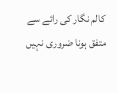کالم نگار کی رائے سے متفق ہونا ضروری نہیں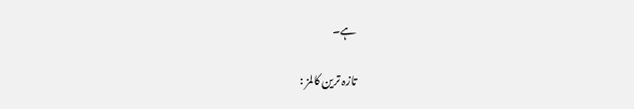ہے۔

تازہ ترین کالمز :